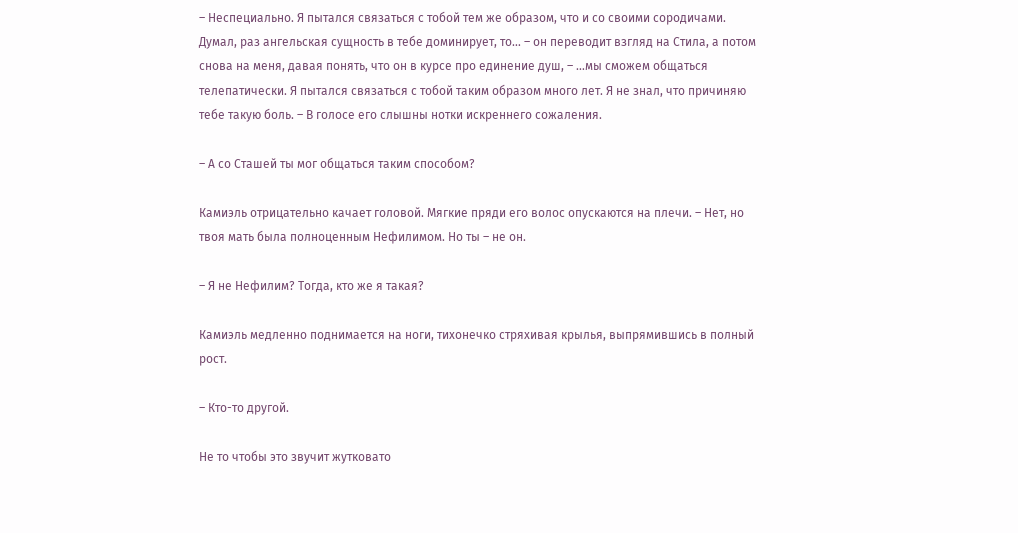– Неспециально. Я пытался связаться с тобой тем же образом, что и со своими сородичами. Думал, раз ангельская сущность в тебе доминирует, то… – он переводит взгляд на Стила, а потом снова на меня, давая понять, что он в курсе про единение душ, – …мы сможем общаться телепатически. Я пытался связаться с тобой таким образом много лет. Я не знал, что причиняю тебе такую боль. – В голосе его слышны нотки искреннего сожаления.

– А со Сташей ты мог общаться таким способом?

Камиэль отрицательно качает головой. Мягкие пряди его волос опускаются на плечи. – Нет, но твоя мать была полноценным Нефилимом. Но ты – не он.

– Я не Нефилим? Тогда, кто же я такая?

Камиэль медленно поднимается на ноги, тихонечко стряхивая крылья, выпрямившись в полный рост.

– Кто-то другой.

Не то чтобы это звучит жутковато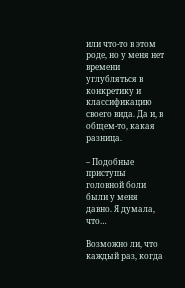или что-то в этом роде, но у меня нет времени углубляться в конкретику и классификацию своего вида. Да и, в общем-то, какая разница.

– Подобные приступы головной боли были у меня давно. Я думала, что…

Возможно ли, что каждый раз, когда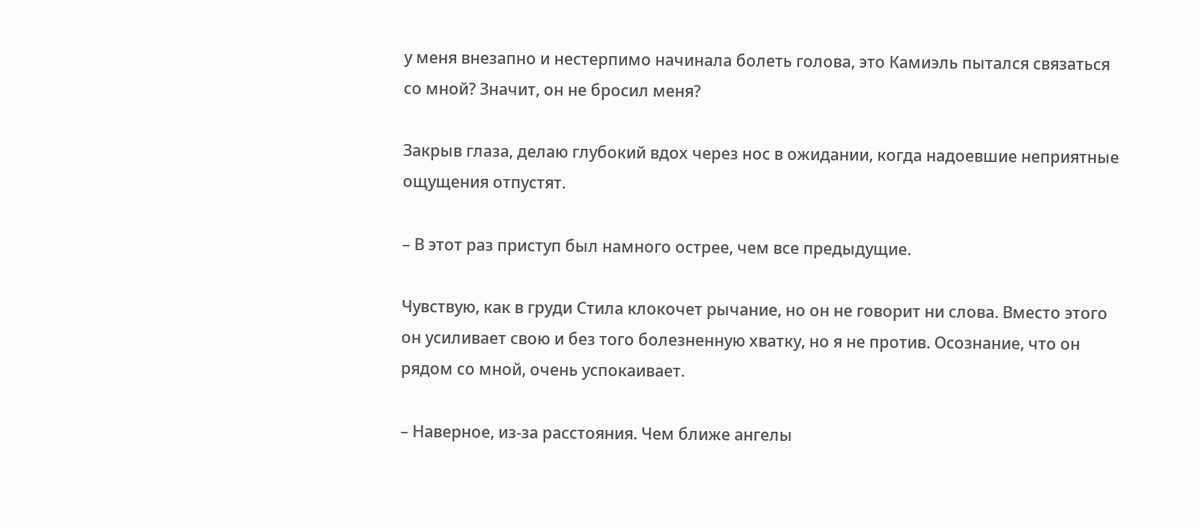у меня внезапно и нестерпимо начинала болеть голова, это Камиэль пытался связаться со мной? Значит, он не бросил меня?

Закрыв глаза, делаю глубокий вдох через нос в ожидании, когда надоевшие неприятные ощущения отпустят.

– В этот раз приступ был намного острее, чем все предыдущие.

Чувствую, как в груди Стила клокочет рычание, но он не говорит ни слова. Вместо этого он усиливает свою и без того болезненную хватку, но я не против. Осознание, что он рядом со мной, очень успокаивает.

– Наверное, из-за расстояния. Чем ближе ангелы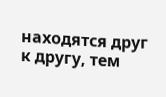находятся друг к другу, тем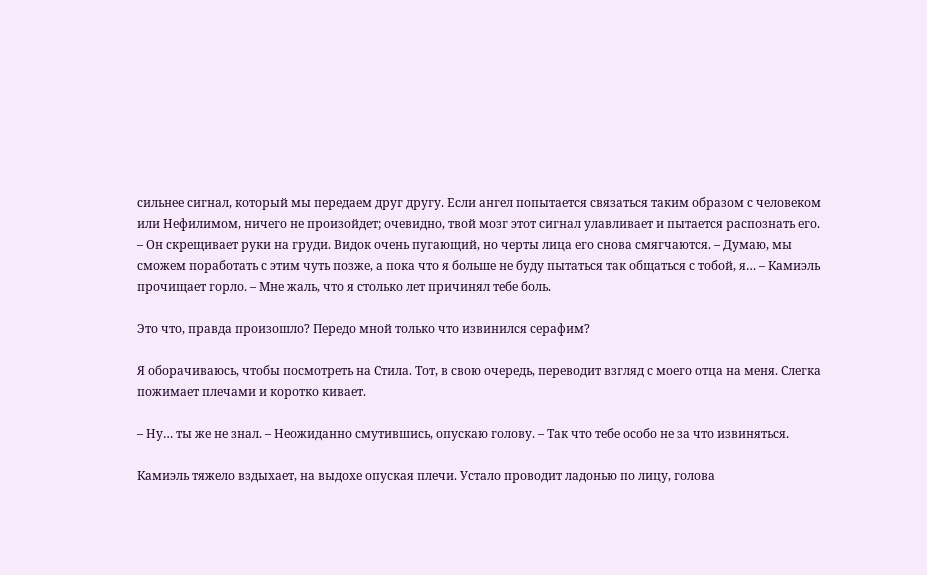сильнее сигнал, который мы передаем друг другу. Если ангел попытается связаться таким образом с человеком или Нефилимом, ничего не произойдет; очевидно, твой мозг этот сигнал улавливает и пытается распознать его. – Он скрещивает руки на груди. Видок очень пугающий, но черты лица его снова смягчаются. – Думаю, мы сможем поработать с этим чуть позже, а пока что я больше не буду пытаться так общаться с тобой, я… – Камиэль прочищает горло. – Мне жаль, что я столько лет причинял тебе боль.

Это что, правда произошло? Передо мной только что извинился серафим?

Я оборачиваюсь, чтобы посмотреть на Стила. Тот, в свою очередь, переводит взгляд с моего отца на меня. Слегка пожимает плечами и коротко кивает.

– Ну… ты же не знал. – Неожиданно смутившись, опускаю голову. – Так что тебе особо не за что извиняться.

Камиэль тяжело вздыхает, на выдохе опуская плечи. Устало проводит ладонью по лицу, голова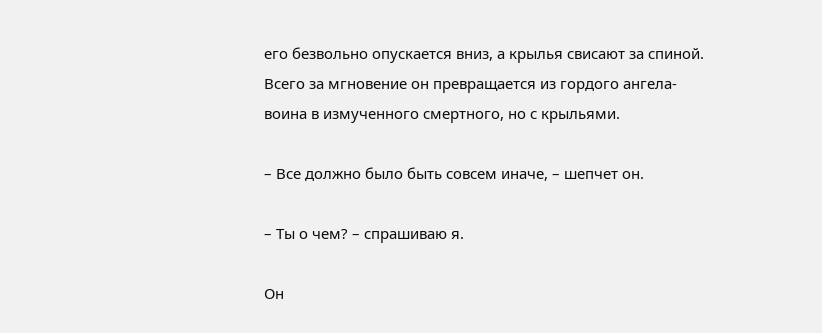его безвольно опускается вниз, а крылья свисают за спиной. Всего за мгновение он превращается из гордого ангела-воина в измученного смертного, но с крыльями.

– Все должно было быть совсем иначе, – шепчет он.

– Ты о чем? – спрашиваю я.

Он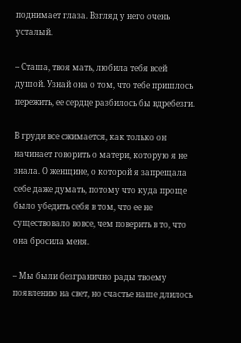поднимает глаза. Взгляд у него очень усталый.

– Сташа, твоя мать, любила тебя всей душой. Узнай она о том, что тебе пришлось пережить, ее сердце разбилось бы вдребезги.

В груди все сжимается, как только он начинает говорить о матери, которую я не знала. О женщине, о которой я запрещала себе даже думать, потому что куда проще было убедить себя в том, что ее не существовало вовсе, чем поверить в то, что она бросила меня.

– Мы были безгранично рады твоему появлению на свет, но счастье наше длилось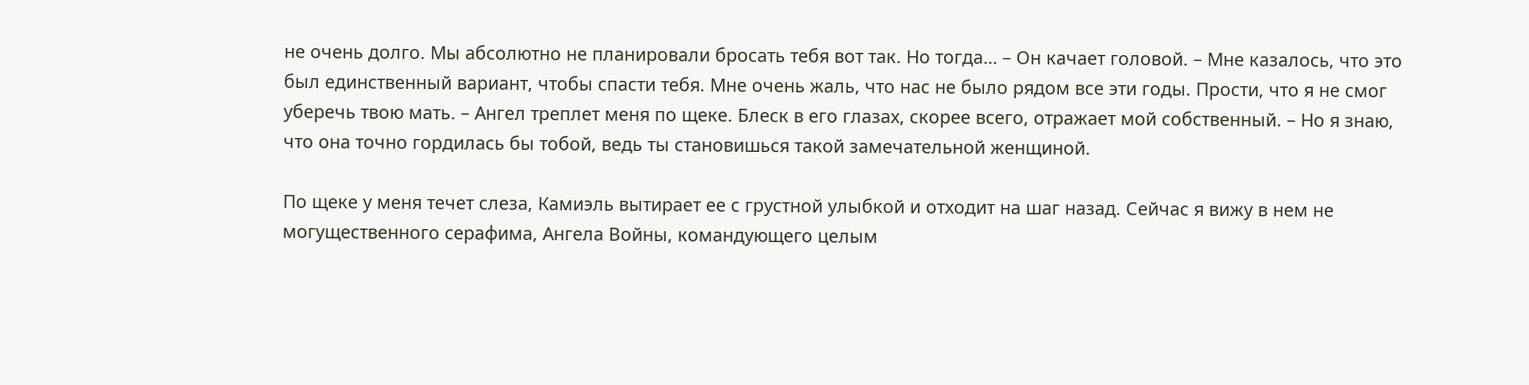не очень долго. Мы абсолютно не планировали бросать тебя вот так. Но тогда… – Он качает головой. – Мне казалось, что это был единственный вариант, чтобы спасти тебя. Мне очень жаль, что нас не было рядом все эти годы. Прости, что я не смог уберечь твою мать. – Ангел треплет меня по щеке. Блеск в его глазах, скорее всего, отражает мой собственный. – Но я знаю, что она точно гордилась бы тобой, ведь ты становишься такой замечательной женщиной.

По щеке у меня течет слеза, Камиэль вытирает ее с грустной улыбкой и отходит на шаг назад. Сейчас я вижу в нем не могущественного серафима, Ангела Войны, командующего целым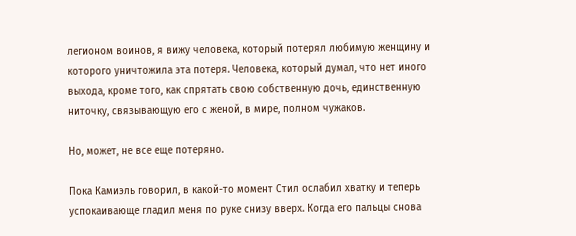легионом воинов, я вижу человека, который потерял любимую женщину и которого уничтожила эта потеря. Человека, который думал, что нет иного выхода, кроме того, как спрятать свою собственную дочь, единственную ниточку, связывающую его с женой, в мире, полном чужаков.

Но, может, не все еще потеряно.

Пока Камиэль говорил, в какой-то момент Стил ослабил хватку и теперь успокаивающе гладил меня по руке снизу вверх. Когда его пальцы снова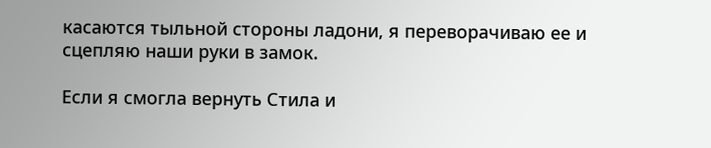касаются тыльной стороны ладони, я переворачиваю ее и сцепляю наши руки в замок.

Если я смогла вернуть Стила и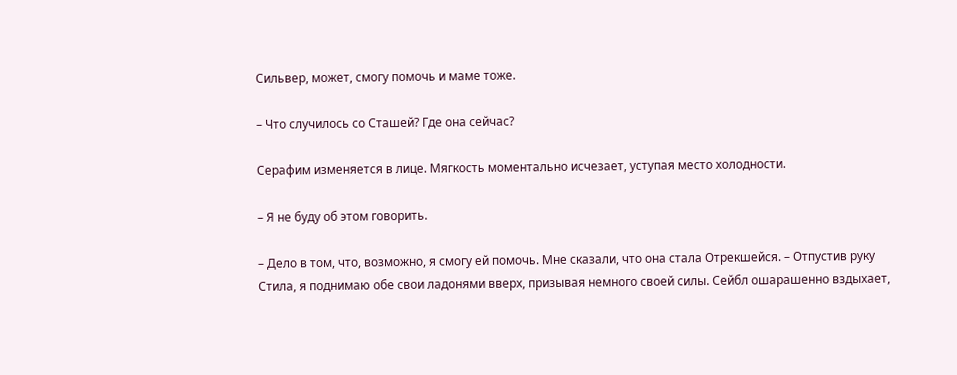Сильвер, может, смогу помочь и маме тоже.

– Что случилось со Сташей? Где она сейчас?

Серафим изменяется в лице. Мягкость моментально исчезает, уступая место холодности.

– Я не буду об этом говорить.

– Дело в том, что, возможно, я смогу ей помочь. Мне сказали, что она стала Отрекшейся. – Отпустив руку Стила, я поднимаю обе свои ладонями вверх, призывая немного своей силы. Сейбл ошарашенно вздыхает,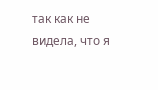так как не видела, что я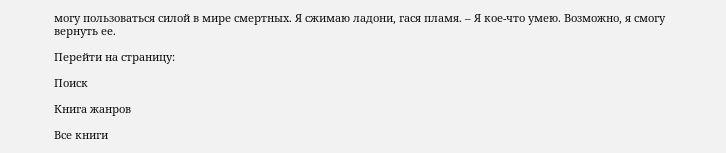могу пользоваться силой в мире смертных. Я сжимаю ладони, гася пламя. – Я кое-что умею. Возможно, я смогу вернуть ее.

Перейти на страницу:

Поиск

Книга жанров

Все книги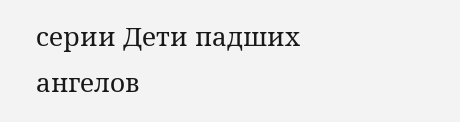серии Дети падших ангелов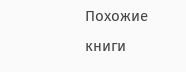Похожие книги